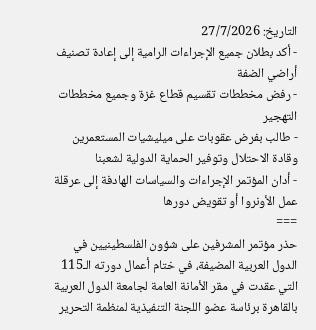التاريخ: 27/7/2026
- أكد بطلان جميع الإجراءات الرامية إلى إعادة تصنيف أراضي الضفة
- رفض مخططات تقسيم قطاع غزة وجميع مخططات التهجير
- طالب بفرض عقوبات على ميليشيات المستعمرين وقادة الاحتلال وتوفير الحماية الدولية لشعبنا
- أدان المؤتمر الإجراءات والسياسات الهادفة إلى عرقلة عمل الأونروا أو تقويض دورها
===
حذر مؤتمر المشرفين على شؤون الفلسطينيين في الدول العربية المضيفة، في ختام أعمال دورته الـ115 التي عقدت في مقر الأمانة العامة لجامعة الدول العربية بالقاهرة برئاسة عضو اللجنة التنفيذية لمنظمة التحرير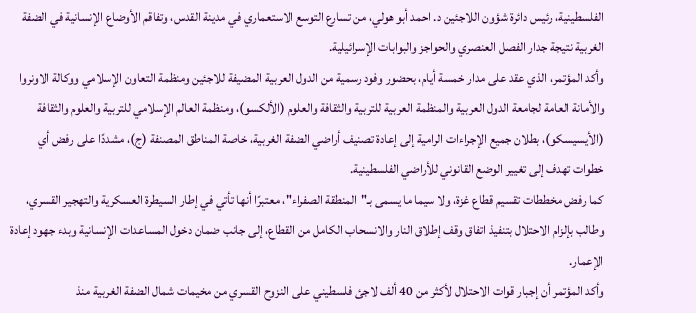الفلسطينية، رئيس دائرة شؤون اللاجئين د. احمد أبو هولي، من تسارع التوسع الاستعماري في مدينة القدس، وتفاقم الأوضاع الإنسانية في الضفة الغربية نتيجة جدار الفصل العنصري والحواجز والبوابات الإسرائيلية.
وأكد المؤتمر، الذي عقد على مدار خمسة أيام، بحضور وفود رسمية من الدول العربية المضيفة للاجئين ومنظمة التعاون الإسلامي ووكالة الاونروا والأمانة العامة لجامعة الدول العربية والمنظمة العربية للتربية والثقافة والعلوم (الألكسو)، ومنظمة العالم الإسلامي للتربية والعلوم والثقافة (الأيسيسكو)، بطلان جميع الإجراءات الرامية إلى إعادة تصنيف أراضي الضفة الغربية، خاصة المناطق المصنفة (ج)، مشددًا على رفض أي خطوات تهدف إلى تغيير الوضع القانوني للأراضي الفلسطينية.
كما رفض مخططات تقسيم قطاع غزة، ولا سيما ما يسمى بـ"المنطقة الصفراء"، معتبرًا أنها تأتي في إطار السيطرة العسكرية والتهجير القسري، وطالب بإلزام الاحتلال بتنفيذ اتفاق وقف إطلاق النار والانسحاب الكامل من القطاع، إلى جانب ضمان دخول المساعدات الإنسانية وبدء جهود إعادة الإعمار.
وأكد المؤتمر أن إجبار قوات الاحتلال لأكثر من 40 ألف لاجئ فلسطيني على النزوح القسري من مخيمات شمال الضفة الغربية منذ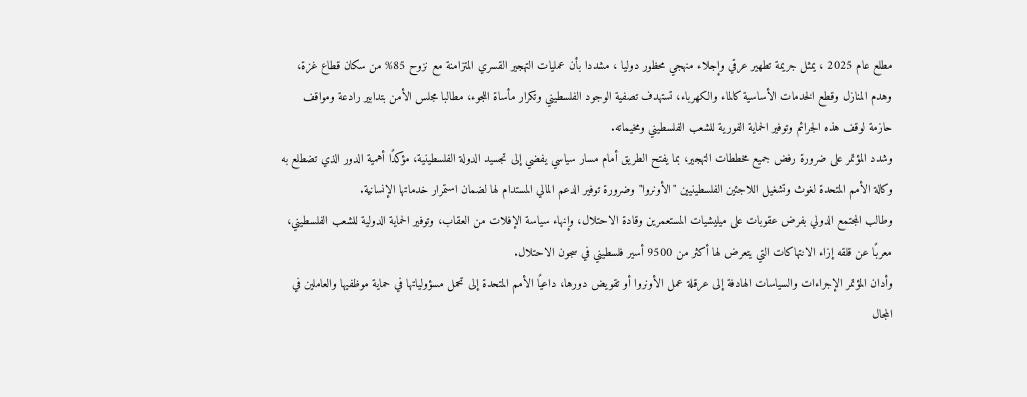مطلع عام 2025 ، يمثل جريمة تطهير عرقي وإجلاء منهجي محظور دوليا ، مشددا بأن عمليات التهجير القسري المتزامنة مع نزوح 85% من سكان قطاع غزة، وهدم المنازل وقطع الخدمات الأساسية كالماء والكهرباء، تستهدف تصفية الوجود الفلسطيني وتكرار مأساة اللجوء، مطالبا مجلس الأمن بتدابير رادعة ومواقف حازمة لوقف هذه الجرائم وتوفير الحماية الفورية للشعب الفلسطيني ومخيماته.
وشدد المؤتمر على ضرورة رفض جميع مخططات التهجير، بما يفتح الطريق أمام مسار سياسي يفضي إلى تجسيد الدولة الفلسطينية، مؤكدًا أهمية الدور الذي تضطلع به وكالة الأمم المتحدة لغوث وتشغيل اللاجئين الفلسطينيين "الأونروا" وضرورة توفير الدعم المالي المستدام لها لضمان استمرار خدماتها الإنسانية.
وطالب المجتمع الدولي بفرض عقوبات على ميليشيات المستعمرين وقادة الاحتلال، وإنهاء سياسة الإفلات من العقاب، وتوفير الحماية الدولية للشعب الفلسطيني، معربًا عن قلقه إزاء الانتهاكات التي يتعرض لها أكثر من 9500 أسير فلسطيني في سجون الاحتلال.
وأدان المؤتمر الإجراءات والسياسات الهادفة إلى عرقلة عمل الأونروا أو تقويض دورها، داعيًا الأمم المتحدة إلى تحمل مسؤولياتها في حماية موظفيها والعاملين في المجال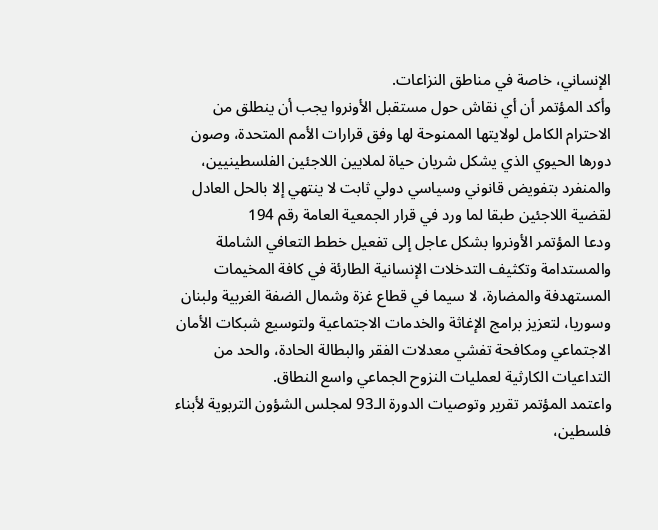الإنساني، خاصة في مناطق النزاعات.
وأكد المؤتمر أن أي نقاش حول مستقبل الأونروا يجب أن ينطلق من الاحترام الكامل لولايتها الممنوحة لها وفق قرارات الأمم المتحدة، وصون دورها الحيوي الذي يشكل شريان حياة لملايين اللاجئين الفلسطينيين، والمنفرد بتفويض قانوني وسياسي دولي ثابت لا ينتهي إلا بالحل العادل لقضية اللاجئين طبقا لما ورد في قرار الجمعية العامة رقم 194
ودعا المؤتمر الأونروا بشكل عاجل إلى تفعيل خطط التعافي الشاملة والمستدامة وتكثيف التدخلات الإنسانية الطارئة في كافة المخيمات المستهدفة والمضارة، لا سيما في قطاع غزة وشمال الضفة الغربية ولبنان وسوريا، لتعزيز برامج الإغاثة والخدمات الاجتماعية ولتوسيع شبكات الأمان الاجتماعي ومكافحة تفشي معدلات الفقر والبطالة الحادة، والحد من التداعيات الكارثية لعمليات النزوح الجماعي واسع النطاق.
واعتمد المؤتمر تقرير وتوصيات الدورة الـ93 لمجلس الشؤون التربوية لأبناء فلسطين،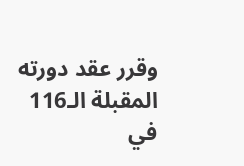وقرر عقد دورته المقبلة الـ116 في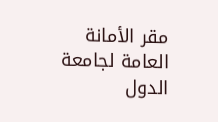مقر الأمانة العامة لجامعة الدول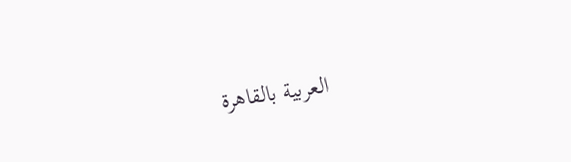العربية بالقاهرة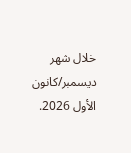خلال شهر ديسمبر/كانون الأول 2026.